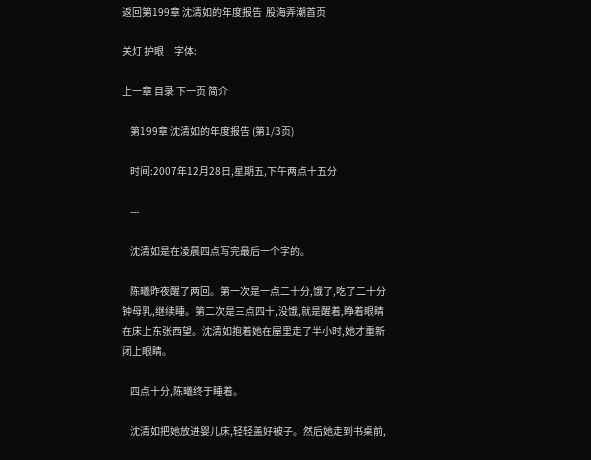返回第199章 沈清如的年度报告  股海弄潮首页

关灯 护眼     字体:

上一章 目录 下一页 简介

    第199章 沈清如的年度报告 (第1/3页)

    时间:2007年12月28日,星期五,下午两点十五分

    ---

    沈清如是在凌晨四点写完最后一个字的。

    陈曦昨夜醒了两回。第一次是一点二十分,饿了,吃了二十分钟母乳,继续睡。第二次是三点四十,没饿,就是醒着,睁着眼睛在床上东张西望。沈清如抱着她在屋里走了半小时,她才重新闭上眼睛。

    四点十分,陈曦终于睡着。

    沈清如把她放进婴儿床,轻轻盖好被子。然后她走到书桌前,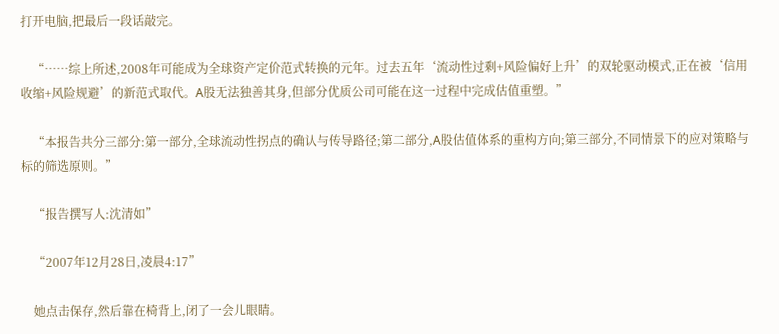打开电脑,把最后一段话敲完。

    “……综上所述,2008年可能成为全球资产定价范式转换的元年。过去五年‘流动性过剩+风险偏好上升’的双轮驱动模式,正在被‘信用收缩+风险规避’的新范式取代。A股无法独善其身,但部分优质公司可能在这一过程中完成估值重塑。”

    “本报告共分三部分:第一部分,全球流动性拐点的确认与传导路径;第二部分,A股估值体系的重构方向;第三部分,不同情景下的应对策略与标的筛选原则。”

    “报告撰写人:沈清如”

    “2007年12月28日,凌晨4:17”

    她点击保存,然后靠在椅背上,闭了一会儿眼睛。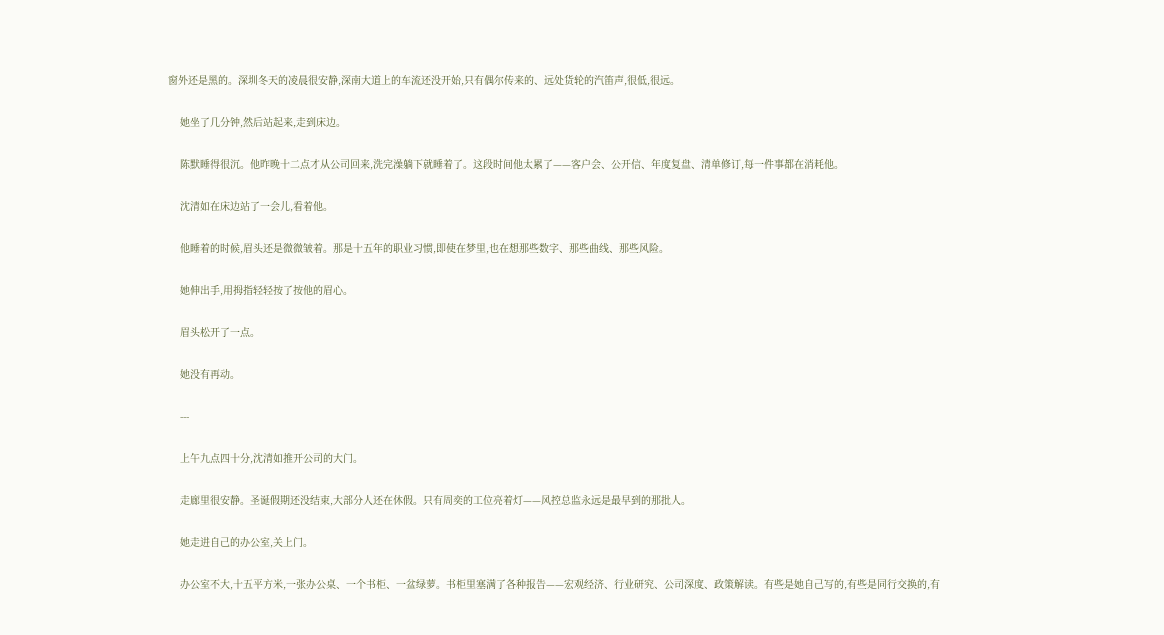窗外还是黑的。深圳冬天的凌晨很安静,深南大道上的车流还没开始,只有偶尔传来的、远处货轮的汽笛声,很低,很远。

    她坐了几分钟,然后站起来,走到床边。

    陈默睡得很沉。他昨晚十二点才从公司回来,洗完澡躺下就睡着了。这段时间他太累了——客户会、公开信、年度复盘、清单修订,每一件事都在消耗他。

    沈清如在床边站了一会儿,看着他。

    他睡着的时候,眉头还是微微皱着。那是十五年的职业习惯,即使在梦里,也在想那些数字、那些曲线、那些风险。

    她伸出手,用拇指轻轻按了按他的眉心。

    眉头松开了一点。

    她没有再动。

    ---

    上午九点四十分,沈清如推开公司的大门。

    走廊里很安静。圣诞假期还没结束,大部分人还在休假。只有周奕的工位亮着灯——风控总监永远是最早到的那批人。

    她走进自己的办公室,关上门。

    办公室不大,十五平方米,一张办公桌、一个书柜、一盆绿萝。书柜里塞满了各种报告——宏观经济、行业研究、公司深度、政策解读。有些是她自己写的,有些是同行交换的,有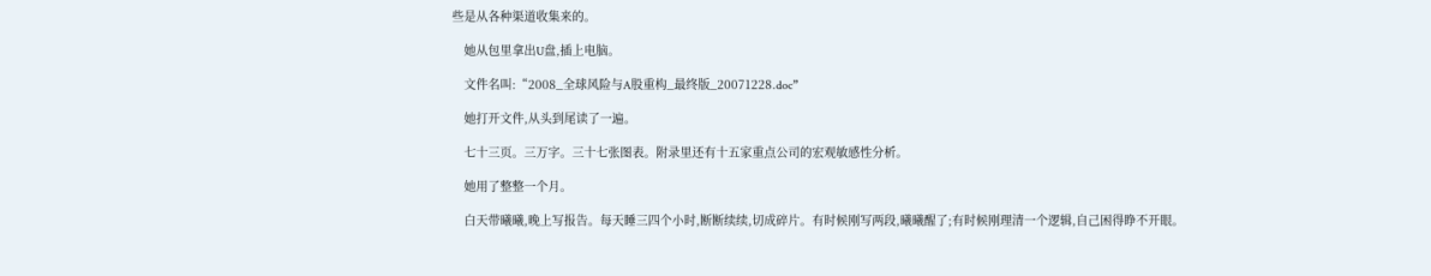些是从各种渠道收集来的。

    她从包里拿出U盘,插上电脑。

    文件名叫:“2008_全球风险与A股重构_最终版_20071228.doc”

    她打开文件,从头到尾读了一遍。

    七十三页。三万字。三十七张图表。附录里还有十五家重点公司的宏观敏感性分析。

    她用了整整一个月。

    白天带曦曦,晚上写报告。每天睡三四个小时,断断续续,切成碎片。有时候刚写两段,曦曦醒了;有时候刚理清一个逻辑,自己困得睁不开眼。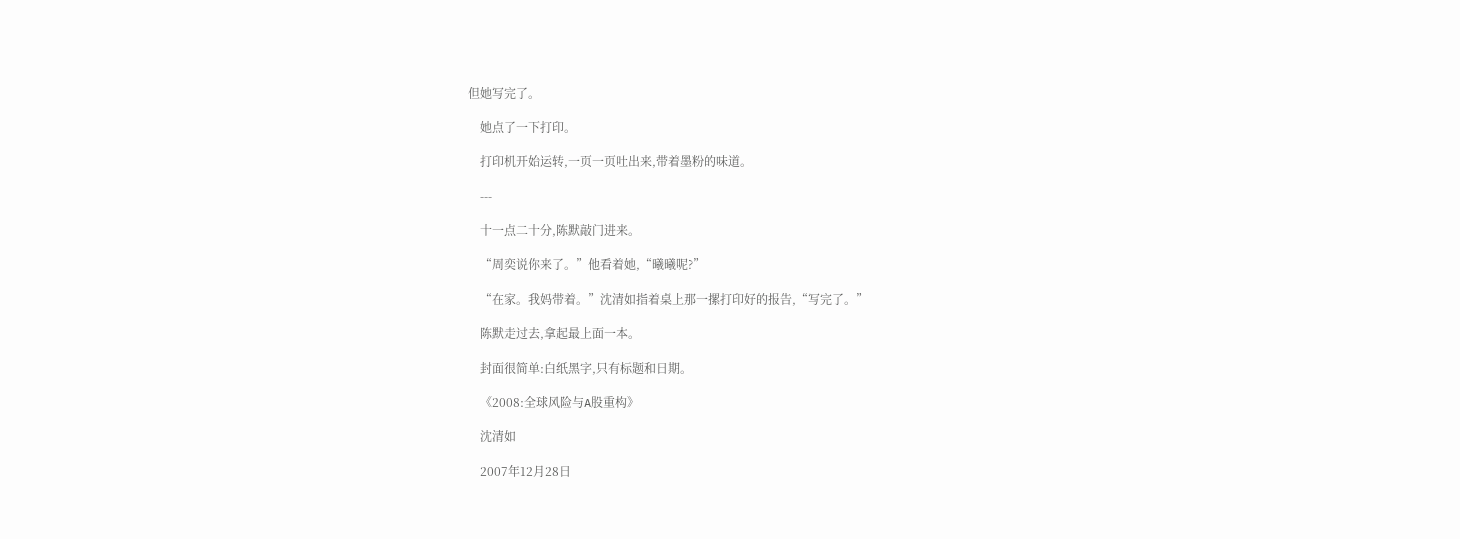但她写完了。

    她点了一下打印。

    打印机开始运转,一页一页吐出来,带着墨粉的味道。

    ---

    十一点二十分,陈默敲门进来。

    “周奕说你来了。”他看着她,“曦曦呢?”

    “在家。我妈带着。”沈清如指着桌上那一摞打印好的报告,“写完了。”

    陈默走过去,拿起最上面一本。

    封面很简单:白纸黑字,只有标题和日期。

    《2008:全球风险与A股重构》

    沈清如

    2007年12月28日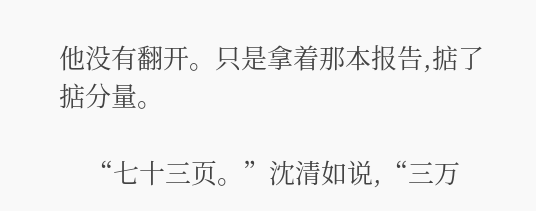他没有翻开。只是拿着那本报告,掂了掂分量。

    “七十三页。”沈清如说,“三万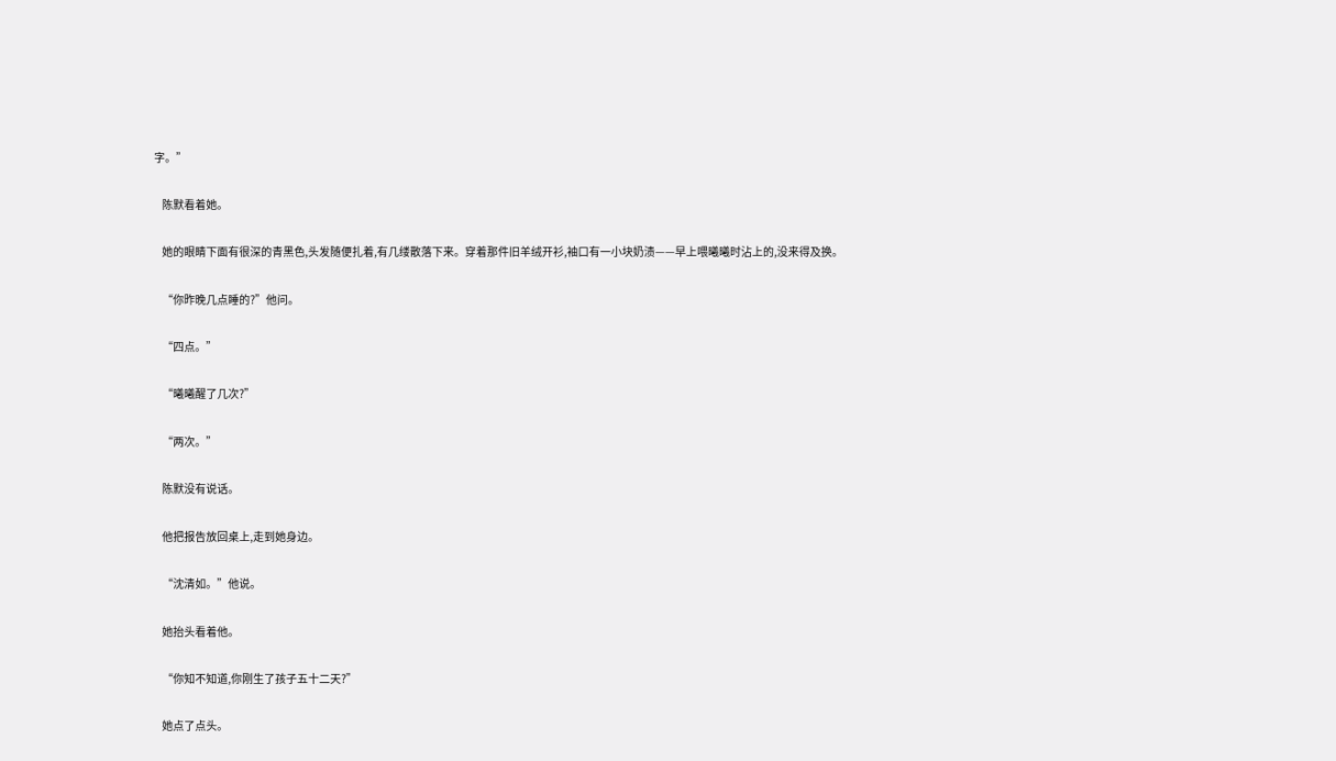字。”

    陈默看着她。

    她的眼睛下面有很深的青黑色,头发随便扎着,有几缕散落下来。穿着那件旧羊绒开衫,袖口有一小块奶渍——早上喂曦曦时沾上的,没来得及换。

    “你昨晚几点睡的?”他问。

    “四点。”

    “曦曦醒了几次?”

    “两次。”

    陈默没有说话。

    他把报告放回桌上,走到她身边。

    “沈清如。”他说。

    她抬头看着他。

    “你知不知道,你刚生了孩子五十二天?”

    她点了点头。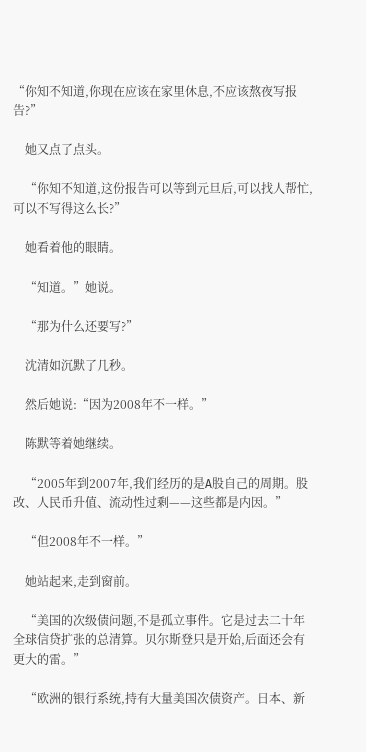“你知不知道,你现在应该在家里休息,不应该熬夜写报告?”

    她又点了点头。

    “你知不知道,这份报告可以等到元旦后,可以找人帮忙,可以不写得这么长?”

    她看着他的眼睛。

    “知道。”她说。

    “那为什么还要写?”

    沈清如沉默了几秒。

    然后她说:“因为2008年不一样。”

    陈默等着她继续。

    “2005年到2007年,我们经历的是A股自己的周期。股改、人民币升值、流动性过剩——这些都是内因。”

    “但2008年不一样。”

    她站起来,走到窗前。

    “美国的次级债问题,不是孤立事件。它是过去二十年全球信贷扩张的总清算。贝尔斯登只是开始,后面还会有更大的雷。”

    “欧洲的银行系统,持有大量美国次债资产。日本、新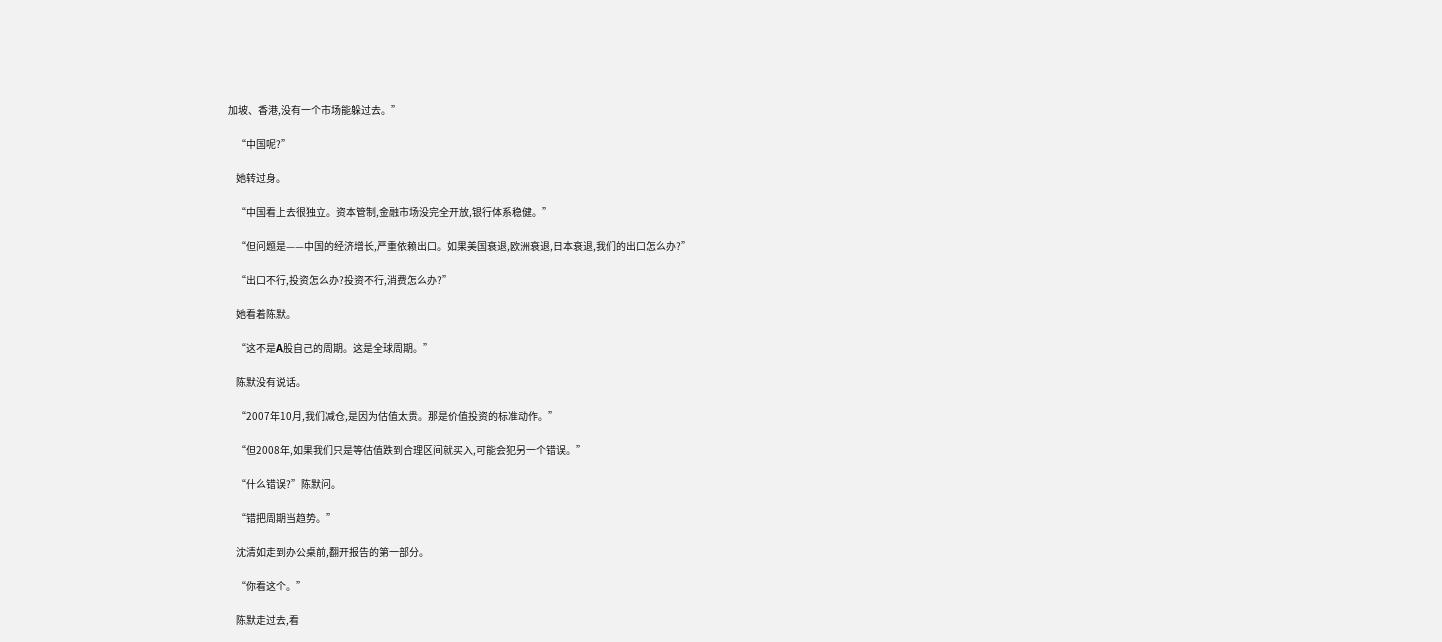加坡、香港,没有一个市场能躲过去。”

    “中国呢?”

    她转过身。

    “中国看上去很独立。资本管制,金融市场没完全开放,银行体系稳健。”

    “但问题是——中国的经济增长,严重依赖出口。如果美国衰退,欧洲衰退,日本衰退,我们的出口怎么办?”

    “出口不行,投资怎么办?投资不行,消费怎么办?”

    她看着陈默。

    “这不是A股自己的周期。这是全球周期。”

    陈默没有说话。

    “2007年10月,我们减仓,是因为估值太贵。那是价值投资的标准动作。”

    “但2008年,如果我们只是等估值跌到合理区间就买入,可能会犯另一个错误。”

    “什么错误?”陈默问。

    “错把周期当趋势。”

    沈清如走到办公桌前,翻开报告的第一部分。

    “你看这个。”

    陈默走过去,看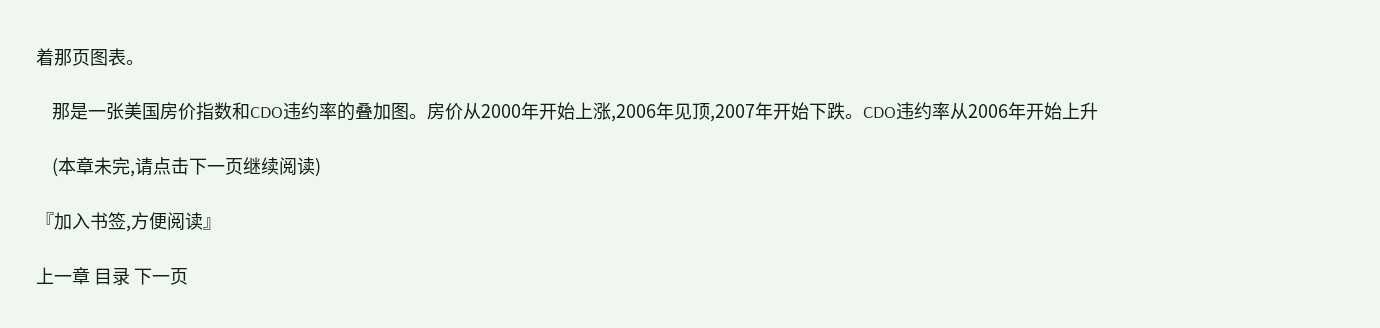着那页图表。

    那是一张美国房价指数和CDO违约率的叠加图。房价从2000年开始上涨,2006年见顶,2007年开始下跌。CDO违约率从2006年开始上升

    (本章未完,请点击下一页继续阅读)

『加入书签,方便阅读』

上一章 目录 下一页